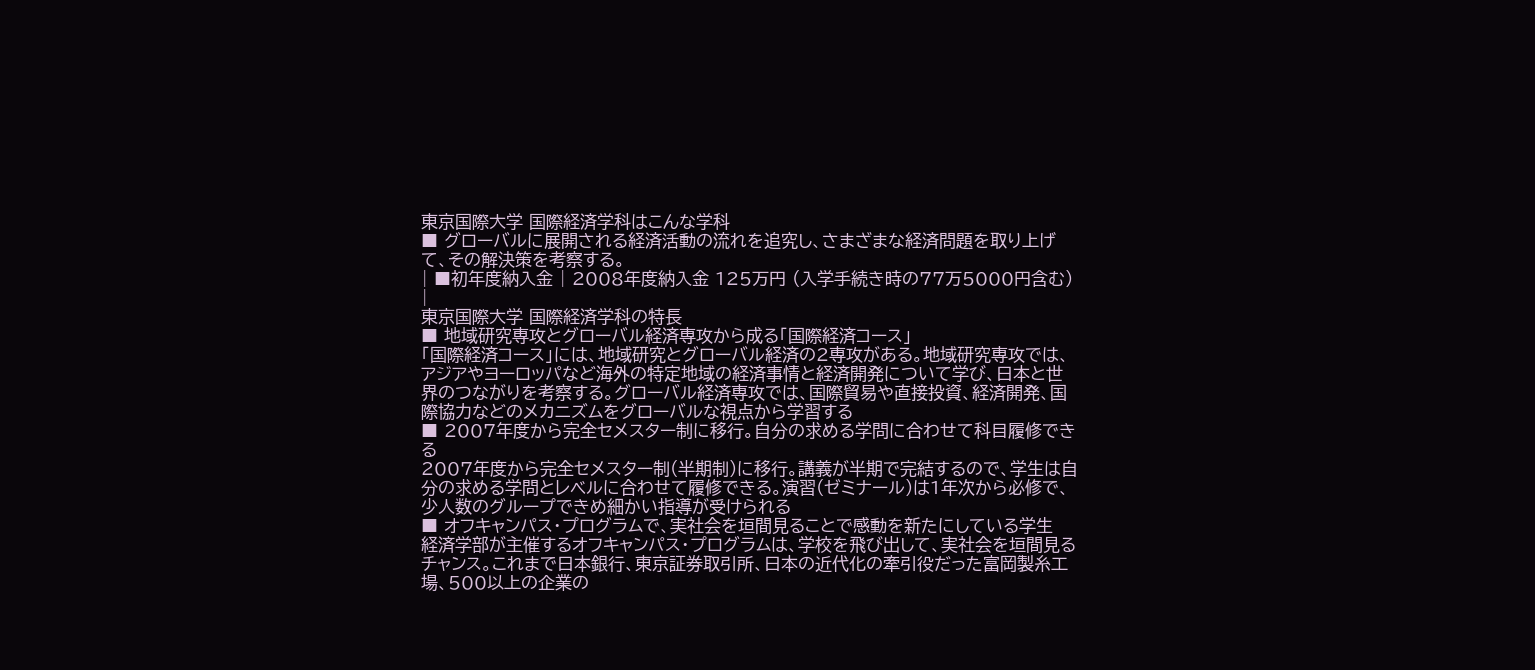東京国際大学 国際経済学科はこんな学科
■ グローバルに展開される経済活動の流れを追究し、さまざまな経済問題を取り上げて、その解決策を考察する。
| ■初年度納入金 | 2008年度納入金 125万円 (入学手続き時の77万5000円含む) |
東京国際大学 国際経済学科の特長
■ 地域研究専攻とグローバル経済専攻から成る「国際経済コース」
「国際経済コース」には、地域研究とグローバル経済の2専攻がある。地域研究専攻では、アジアやヨーロッパなど海外の特定地域の経済事情と経済開発について学び、日本と世界のつながりを考察する。グローバル経済専攻では、国際貿易や直接投資、経済開発、国際協力などのメカニズムをグローバルな視点から学習する
■ 2007年度から完全セメスター制に移行。自分の求める学問に合わせて科目履修できる
2007年度から完全セメスター制(半期制)に移行。講義が半期で完結するので、学生は自分の求める学問とレベルに合わせて履修できる。演習(ゼミナール)は1年次から必修で、少人数のグループできめ細かい指導が受けられる
■ オフキャンパス・プログラムで、実社会を垣間見ることで感動を新たにしている学生
経済学部が主催するオフキャンパス・プログラムは、学校を飛び出して、実社会を垣間見るチャンス。これまで日本銀行、東京証券取引所、日本の近代化の牽引役だった富岡製糸工場、500以上の企業の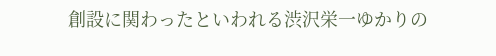創設に関わったといわれる渋沢栄一ゆかりの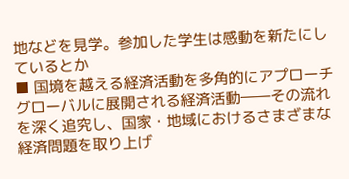地などを見学。参加した学生は感動を新たにしているとか
■ 国境を越える経済活動を多角的にアプローチ
グローバルに展開される経済活動――その流れを深く追究し、国家・地域におけるさまざまな経済問題を取り上げ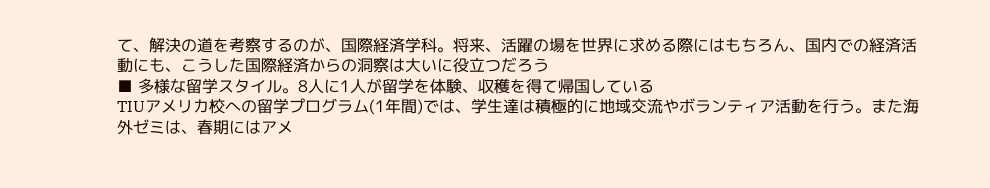て、解決の道を考察するのが、国際経済学科。将来、活躍の場を世界に求める際にはもちろん、国内での経済活動にも、こうした国際経済からの洞察は大いに役立つだろう
■ 多様な留学スタイル。8人に1人が留学を体験、収穫を得て帰国している
TIUアメリカ校への留学プログラム(1年間)では、学生達は積極的に地域交流やボランティア活動を行う。また海外ゼミは、春期にはアメ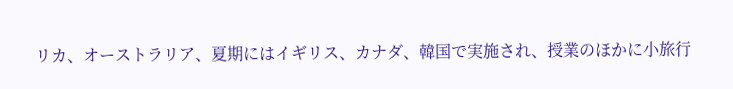リカ、オーストラリア、夏期にはイギリス、カナダ、韓国で実施され、授業のほかに小旅行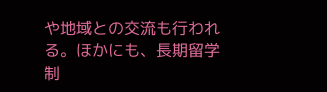や地域との交流も行われる。ほかにも、長期留学制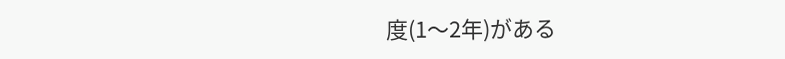度(1〜2年)がある